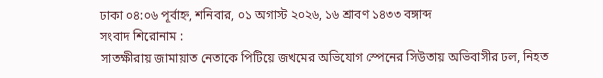ঢাকা ০৪:০৬ পূর্বাহ্ন, শনিবার, ০১ অগাস্ট ২০২৬, ১৬ শ্রাবণ ১৪৩৩ বঙ্গাব্দ
সংবাদ শিরোনাম :
সাতক্ষীরায় জামায়াত নেতাকে পিটিয়ে জখমের অভিযোগ স্পেনের সিউতায় অভিবাসীর ঢল, নিহত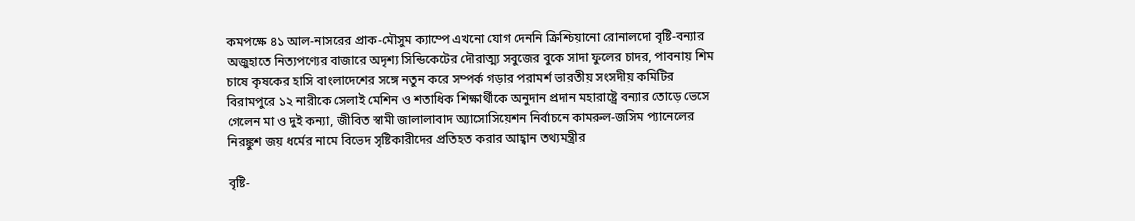কমপক্ষে ৪১ আল-নাসরের প্রাক-মৌসুম ক্যাম্পে এখনো যোগ দেননি ক্রিশ্চিয়ানো রোনালদো বৃষ্টি-বন্যার অজুহাতে নিত্যপণ্যের বাজারে অদৃশ্য সিন্ডিকেটের দৌরাত্ম্য সবুজের বুকে সাদা ফুলের চাদর, পাবনায় শিম চাষে কৃষকের হাসি বাংলাদেশের সঙ্গে নতুন করে সম্পর্ক গড়ার পরামর্শ ভারতীয় সংসদীয় কমিটির বিরামপুরে ১২ নারীকে সেলাই মেশিন ও শতাধিক শিক্ষার্থীকে অনুদান প্রদান মহারাষ্ট্রে বন্যার তোড়ে ভেসে গেলেন মা ও দুই কন্যা, জীবিত স্বামী জালালাবাদ অ্যাসোসিয়েশন নির্বাচনে কামরুল-জসিম প্যানেলের নিরঙ্কুশ জয় ধর্মের নামে বিভেদ সৃষ্টিকারীদের প্রতিহত করার আহ্বান তথ্যমন্ত্রীর

বৃষ্টি-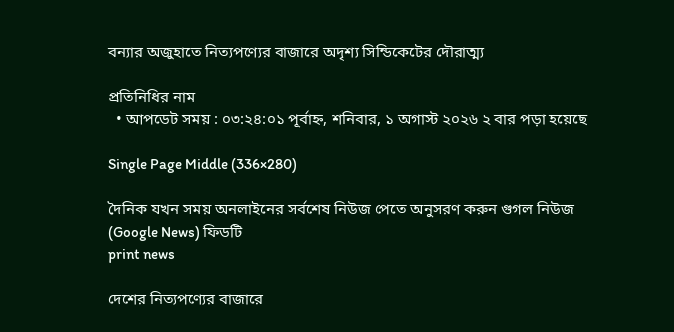বন্যার অজুহাতে নিত্যপণ্যের বাজারে অদৃশ্য সিন্ডিকেটের দৌরাত্ম্য

প্রতিনিধির নাম
  • আপডেট সময় : ০৩:২৪:০১ পূর্বাহ্ন, শনিবার, ১ অগাস্ট ২০২৬ ২ বার পড়া হয়েছে

Single Page Middle (336×280)

দৈনিক যখন সময় অনলাইনের সর্বশেষ নিউজ পেতে অনুসরণ করুন গুগল নিউজ (Google News) ফিডটি
print news

দেশের নিত্যপণ্যের বাজারে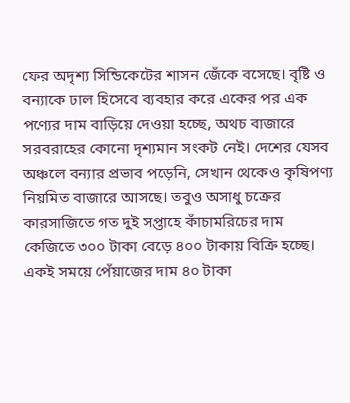ফের অদৃশ্য সিন্ডিকেটের শাসন জেঁকে বসেছে। বৃষ্টি ও বন্যাকে ঢাল হিসেবে ব্যবহার করে একের পর এক পণ্যের দাম বাড়িয়ে দেওয়া হচ্ছে, অথচ বাজারে সরবরাহের কোনো দৃশ্যমান সংকট নেই। দেশের যেসব অঞ্চলে বন্যার প্রভাব পড়েনি, সেখান থেকেও কৃষিপণ্য নিয়মিত বাজারে আসছে। তবুও অসাধু চক্রের কারসাজিতে গত দুই সপ্তাহে কাঁচামরিচের দাম কেজিতে ৩০০ টাকা বেড়ে ৪০০ টাকায় বিক্রি হচ্ছে। একই সময়ে পেঁয়াজের দাম ৪০ টাকা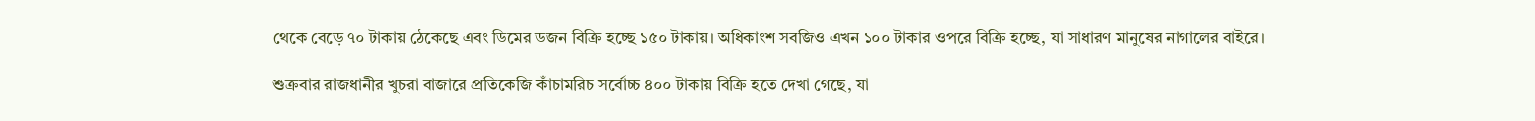থেকে বেড়ে ৭০ টাকায় ঠেকেছে এবং ডিমের ডজন বিক্রি হচ্ছে ১৫০ টাকায়। অধিকাংশ সবজিও এখন ১০০ টাকার ওপরে বিক্রি হচ্ছে, যা সাধারণ মানুষের নাগালের বাইরে।

শুক্রবার রাজধানীর খুচরা বাজারে প্রতিকেজি কাঁচামরিচ সর্বোচ্চ ৪০০ টাকায় বিক্রি হতে দেখা গেছে, যা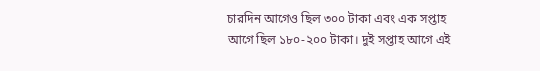চারদিন আগেও ছিল ৩০০ টাকা এবং এক সপ্তাহ আগে ছিল ১৮০-২০০ টাকা। দুই সপ্তাহ আগে এই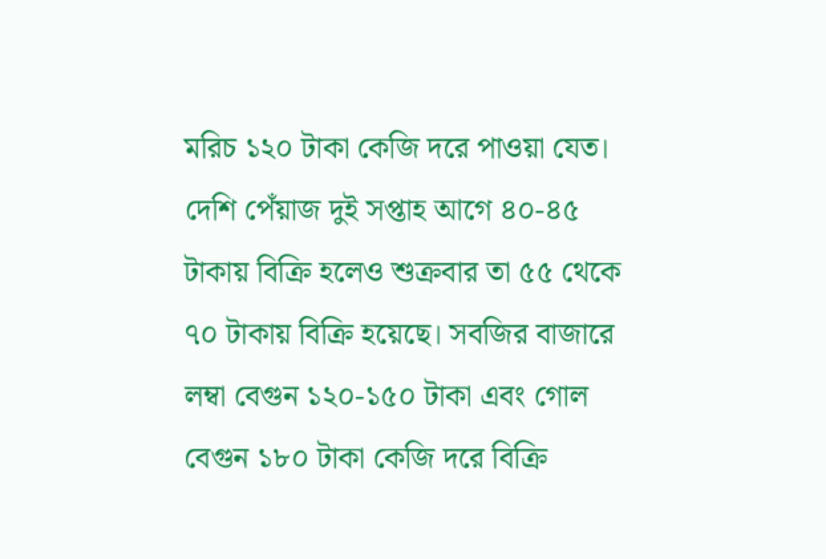মরিচ ১২০ টাকা কেজি দরে পাওয়া যেত। দেশি পেঁয়াজ দুই সপ্তাহ আগে ৪০-৪৫ টাকায় বিক্রি হলেও শুক্রবার তা ৫৫ থেকে ৭০ টাকায় বিক্রি হয়েছে। সবজির বাজারে লম্বা বেগুন ১২০-১৫০ টাকা এবং গোল বেগুন ১৮০ টাকা কেজি দরে বিক্রি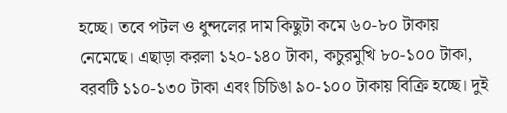হচ্ছে। তবে পটল ও ধুন্দলের দাম কিছুটা কমে ৬০-৮০ টাকায় নেমেছে। এছাড়া করলা ১২০-১৪০ টাকা, কচুরমুখি ৮০-১০০ টাকা, বরবটি ১১০-১৩০ টাকা এবং চিচিঙা ৯০-১০০ টাকায় বিক্রি হচ্ছে। দুই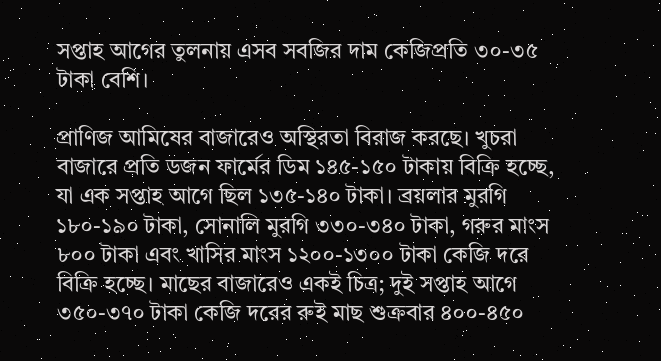সপ্তাহ আগের তুলনায় এসব সবজির দাম কেজিপ্রতি ৩০-৩৫ টাকা বেশি।

প্রাণিজ আমিষের বাজারেও অস্থিরতা বিরাজ করছে। খুচরা বাজারে প্রতি ডজন ফার্মের ডিম ১৪৫-১৫০ টাকায় বিক্রি হচ্ছে, যা এক সপ্তাহ আগে ছিল ১৩৫-১৪০ টাকা। ব্রয়লার মুরগি ১৮০-১৯০ টাকা, সোনালি মুরগি ৩৩০-৩৪০ টাকা, গরুর মাংস ৮০০ টাকা এবং খাসির মাংস ১২০০-১৩০০ টাকা কেজি দরে বিক্রি হচ্ছে। মাছের বাজারেও একই চিত্র; দুই সপ্তাহ আগে ৩৫০-৩৭০ টাকা কেজি দরের রুই মাছ শুক্রবার ৪০০-৪৫০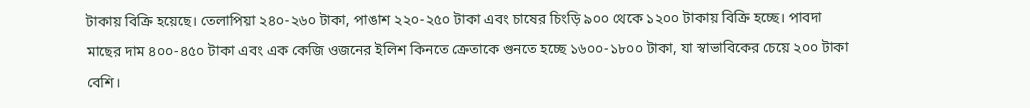টাকায় বিক্রি হয়েছে। তেলাপিয়া ২৪০-২৬০ টাকা, পাঙাশ ২২০-২৫০ টাকা এবং চাষের চিংড়ি ৯০০ থেকে ১২০০ টাকায় বিক্রি হচ্ছে। পাবদা মাছের দাম ৪০০-৪৫০ টাকা এবং এক কেজি ওজনের ইলিশ কিনতে ক্রেতাকে গুনতে হচ্ছে ১৬০০-১৮০০ টাকা, যা স্বাভাবিকের চেয়ে ২০০ টাকা বেশি।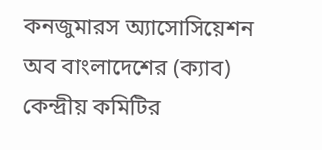কনজুমারস অ্যাসোসিয়েশন অব বাংলাদেশের (ক্যাব) কেন্দ্রীয় কমিটির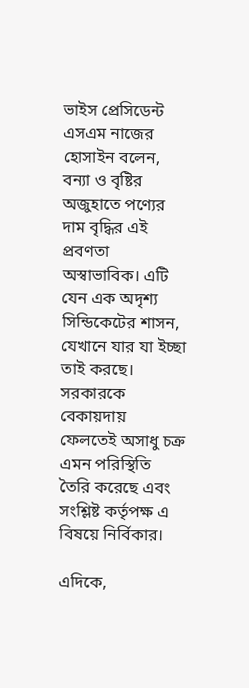ভাইস প্রেসিডেন্ট এসএম নাজের হোসাইন বলেন, বন্যা ও বৃষ্টির অজুহাতে পণ্যের দাম বৃদ্ধির এই প্রবণতা অস্বাভাবিক। এটি যেন এক অদৃশ্য সিন্ডিকেটের শাসন, যেখানে যার যা ইচ্ছা তাই করছে। সরকারকে বেকায়দায় ফেলতেই অসাধু চক্র এমন পরিস্থিতি তৈরি করেছে এবং সংশ্লিষ্ট কর্তৃপক্ষ এ বিষয়ে নির্বিকার।

এদিকে,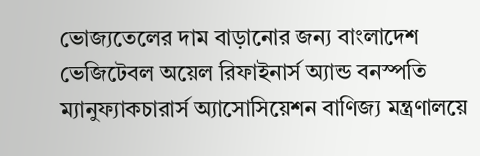ভোজ্যতেলের দাম বাড়ানোর জন্য বাংলাদেশ ভেজিটেবল অয়েল রিফাইনার্স অ্যান্ড বনস্পতি ম্যানুফ্যাকচারার্স অ্যাসোসিয়েশন বাণিজ্য মন্ত্রণালয়ে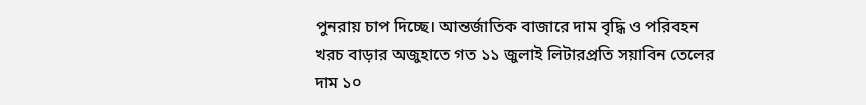পুনরায় চাপ দিচ্ছে। আন্তর্জাতিক বাজারে দাম বৃদ্ধি ও পরিবহন খরচ বাড়ার অজুহাতে গত ১১ জুলাই লিটারপ্রতি সয়াবিন তেলের দাম ১০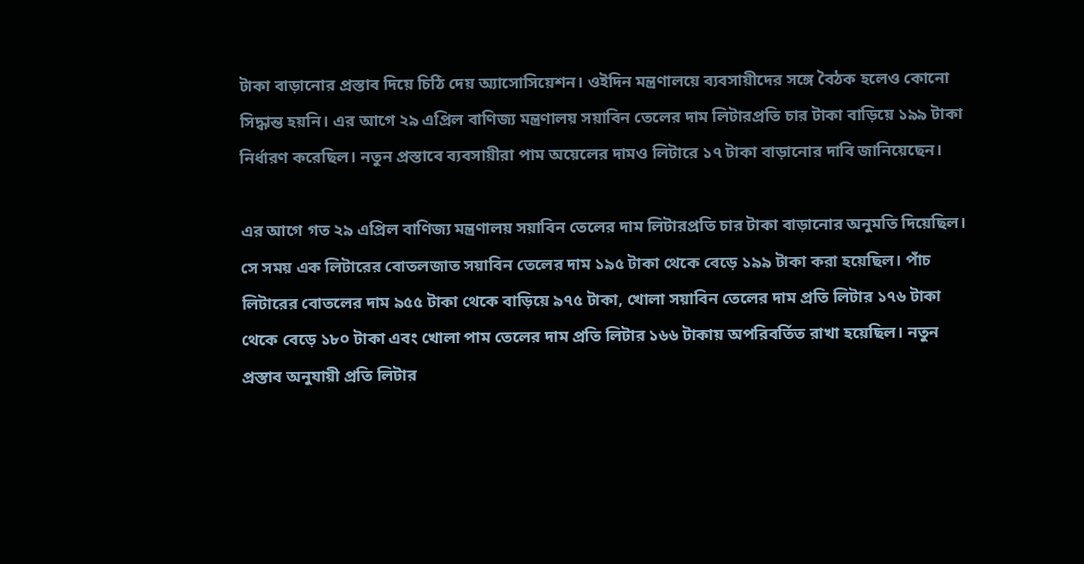টাকা বাড়ানোর প্রস্তাব দিয়ে চিঠি দেয় অ্যাসোসিয়েশন। ওইদিন মন্ত্রণালয়ে ব্যবসায়ীদের সঙ্গে বৈঠক হলেও কোনো সিদ্ধান্ত হয়নি। এর আগে ২৯ এপ্রিল বাণিজ্য মন্ত্রণালয় সয়াবিন তেলের দাম লিটারপ্রতি চার টাকা বাড়িয়ে ১৯৯ টাকা নির্ধারণ করেছিল। নতুন প্রস্তাবে ব্যবসায়ীরা পাম অয়েলের দামও লিটারে ১৭ টাকা বাড়ানোর দাবি জানিয়েছেন।

এর আগে গত ২৯ এপ্রিল বাণিজ্য মন্ত্রণালয় সয়াবিন তেলের দাম লিটারপ্রতি চার টাকা বাড়ানোর অনুমতি দিয়েছিল। সে সময় এক লিটারের বোতলজাত সয়াবিন তেলের দাম ১৯৫ টাকা থেকে বেড়ে ১৯৯ টাকা করা হয়েছিল। পাঁচ লিটারের বোতলের দাম ৯৫৫ টাকা থেকে বাড়িয়ে ৯৭৫ টাকা, খোলা সয়াবিন তেলের দাম প্রতি লিটার ১৭৬ টাকা থেকে বেড়ে ১৮০ টাকা এবং খোলা পাম তেলের দাম প্রতি লিটার ১৬৬ টাকায় অপরিবর্তিত রাখা হয়েছিল। নতুন প্রস্তাব অনুযায়ী প্রতি লিটার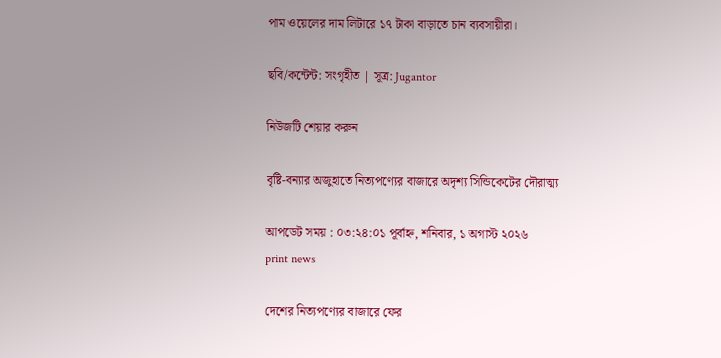পাম ওয়েলের দাম লিটারে ১৭ টাকা বাড়াতে চান ব্যবসায়ীরা।

ছবি/কন্টেন্ট: সংগৃহীত | সূত্র: Jugantor

নিউজটি শেয়ার করুন

বৃষ্টি-বন্যার অজুহাতে নিত্যপণ্যের বাজারে অদৃশ্য সিন্ডিকেটের দৌরাত্ম্য

আপডেট সময় : ০৩:২৪:০১ পূর্বাহ্ন, শনিবার, ১ অগাস্ট ২০২৬
print news

দেশের নিত্যপণ্যের বাজারে ফের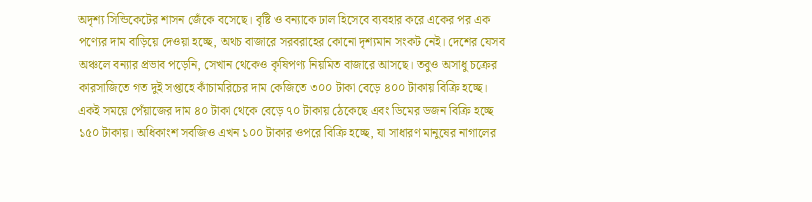অদৃশ্য সিন্ডিকেটের শাসন জেঁকে বসেছে। বৃষ্টি ও বন্যাকে ঢাল হিসেবে ব্যবহার করে একের পর এক পণ্যের দাম বাড়িয়ে দেওয়া হচ্ছে, অথচ বাজারে সরবরাহের কোনো দৃশ্যমান সংকট নেই। দেশের যেসব অঞ্চলে বন্যার প্রভাব পড়েনি, সেখান থেকেও কৃষিপণ্য নিয়মিত বাজারে আসছে। তবুও অসাধু চক্রের কারসাজিতে গত দুই সপ্তাহে কাঁচামরিচের দাম কেজিতে ৩০০ টাকা বেড়ে ৪০০ টাকায় বিক্রি হচ্ছে। একই সময়ে পেঁয়াজের দাম ৪০ টাকা থেকে বেড়ে ৭০ টাকায় ঠেকেছে এবং ডিমের ডজন বিক্রি হচ্ছে ১৫০ টাকায়। অধিকাংশ সবজিও এখন ১০০ টাকার ওপরে বিক্রি হচ্ছে, যা সাধারণ মানুষের নাগালের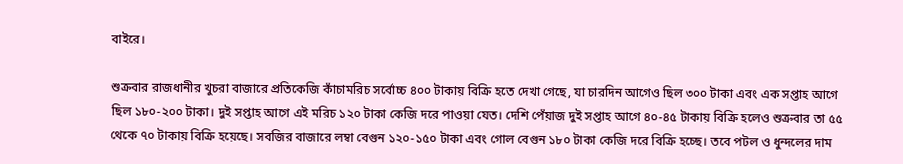বাইরে।

শুক্রবার রাজধানীর খুচরা বাজারে প্রতিকেজি কাঁচামরিচ সর্বোচ্চ ৪০০ টাকায় বিক্রি হতে দেখা গেছে, যা চারদিন আগেও ছিল ৩০০ টাকা এবং এক সপ্তাহ আগে ছিল ১৮০-২০০ টাকা। দুই সপ্তাহ আগে এই মরিচ ১২০ টাকা কেজি দরে পাওয়া যেত। দেশি পেঁয়াজ দুই সপ্তাহ আগে ৪০-৪৫ টাকায় বিক্রি হলেও শুক্রবার তা ৫৫ থেকে ৭০ টাকায় বিক্রি হয়েছে। সবজির বাজারে লম্বা বেগুন ১২০-১৫০ টাকা এবং গোল বেগুন ১৮০ টাকা কেজি দরে বিক্রি হচ্ছে। তবে পটল ও ধুন্দলের দাম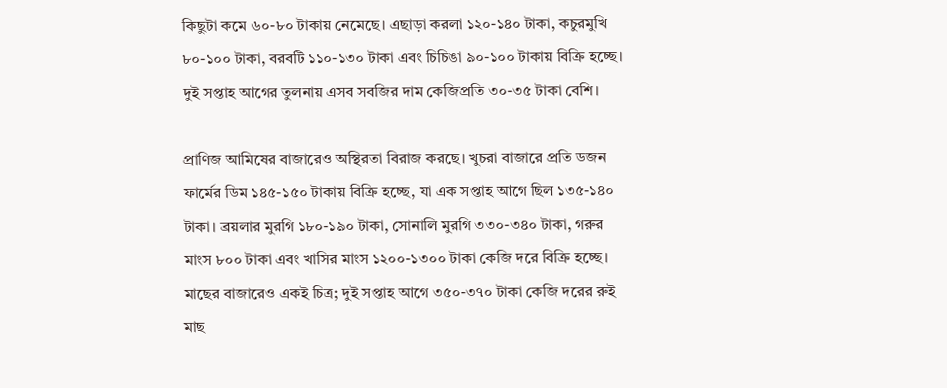কিছুটা কমে ৬০-৮০ টাকায় নেমেছে। এছাড়া করলা ১২০-১৪০ টাকা, কচুরমুখি ৮০-১০০ টাকা, বরবটি ১১০-১৩০ টাকা এবং চিচিঙা ৯০-১০০ টাকায় বিক্রি হচ্ছে। দুই সপ্তাহ আগের তুলনায় এসব সবজির দাম কেজিপ্রতি ৩০-৩৫ টাকা বেশি।

প্রাণিজ আমিষের বাজারেও অস্থিরতা বিরাজ করছে। খুচরা বাজারে প্রতি ডজন ফার্মের ডিম ১৪৫-১৫০ টাকায় বিক্রি হচ্ছে, যা এক সপ্তাহ আগে ছিল ১৩৫-১৪০ টাকা। ব্রয়লার মুরগি ১৮০-১৯০ টাকা, সোনালি মুরগি ৩৩০-৩৪০ টাকা, গরুর মাংস ৮০০ টাকা এবং খাসির মাংস ১২০০-১৩০০ টাকা কেজি দরে বিক্রি হচ্ছে। মাছের বাজারেও একই চিত্র; দুই সপ্তাহ আগে ৩৫০-৩৭০ টাকা কেজি দরের রুই মাছ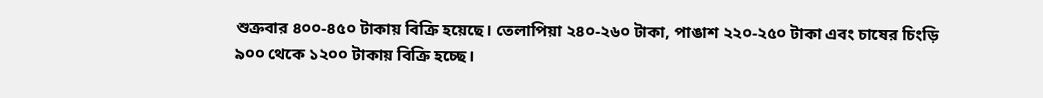শুক্রবার ৪০০-৪৫০ টাকায় বিক্রি হয়েছে। তেলাপিয়া ২৪০-২৬০ টাকা, পাঙাশ ২২০-২৫০ টাকা এবং চাষের চিংড়ি ৯০০ থেকে ১২০০ টাকায় বিক্রি হচ্ছে।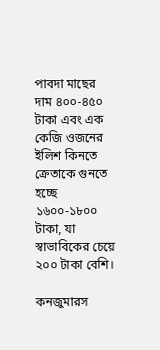পাবদা মাছের দাম ৪০০-৪৫০ টাকা এবং এক কেজি ওজনের ইলিশ কিনতে ক্রেতাকে গুনতে হচ্ছে ১৬০০-১৮০০ টাকা, যা স্বাভাবিকের চেয়ে ২০০ টাকা বেশি।

কনজুমারস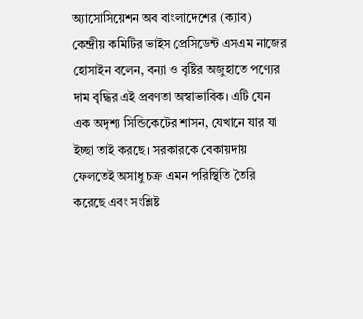অ্যাসোসিয়েশন অব বাংলাদেশের (ক্যাব) কেন্দ্রীয় কমিটির ভাইস প্রেসিডেন্ট এসএম নাজের হোসাইন বলেন, বন্যা ও বৃষ্টির অজুহাতে পণ্যের দাম বৃদ্ধির এই প্রবণতা অস্বাভাবিক। এটি যেন এক অদৃশ্য সিন্ডিকেটের শাসন, যেখানে যার যা ইচ্ছা তাই করছে। সরকারকে বেকায়দায় ফেলতেই অসাধু চক্র এমন পরিস্থিতি তৈরি করেছে এবং সংশ্লিষ্ট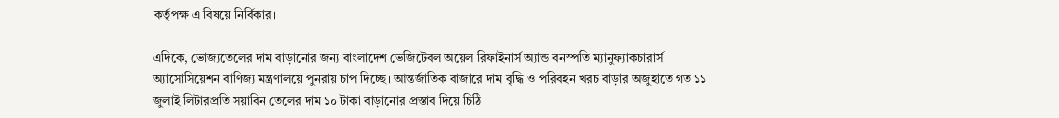কর্তৃপক্ষ এ বিষয়ে নির্বিকার।

এদিকে, ভোজ্যতেলের দাম বাড়ানোর জন্য বাংলাদেশ ভেজিটেবল অয়েল রিফাইনার্স অ্যান্ড বনস্পতি ম্যানুফ্যাকচারার্স অ্যাসোসিয়েশন বাণিজ্য মন্ত্রণালয়ে পুনরায় চাপ দিচ্ছে। আন্তর্জাতিক বাজারে দাম বৃদ্ধি ও পরিবহন খরচ বাড়ার অজুহাতে গত ১১ জুলাই লিটারপ্রতি সয়াবিন তেলের দাম ১০ টাকা বাড়ানোর প্রস্তাব দিয়ে চিঠি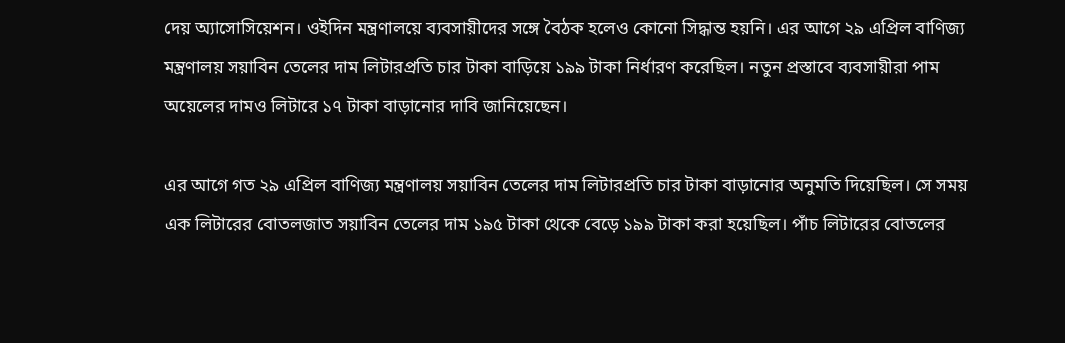দেয় অ্যাসোসিয়েশন। ওইদিন মন্ত্রণালয়ে ব্যবসায়ীদের সঙ্গে বৈঠক হলেও কোনো সিদ্ধান্ত হয়নি। এর আগে ২৯ এপ্রিল বাণিজ্য মন্ত্রণালয় সয়াবিন তেলের দাম লিটারপ্রতি চার টাকা বাড়িয়ে ১৯৯ টাকা নির্ধারণ করেছিল। নতুন প্রস্তাবে ব্যবসায়ীরা পাম অয়েলের দামও লিটারে ১৭ টাকা বাড়ানোর দাবি জানিয়েছেন।

এর আগে গত ২৯ এপ্রিল বাণিজ্য মন্ত্রণালয় সয়াবিন তেলের দাম লিটারপ্রতি চার টাকা বাড়ানোর অনুমতি দিয়েছিল। সে সময় এক লিটারের বোতলজাত সয়াবিন তেলের দাম ১৯৫ টাকা থেকে বেড়ে ১৯৯ টাকা করা হয়েছিল। পাঁচ লিটারের বোতলের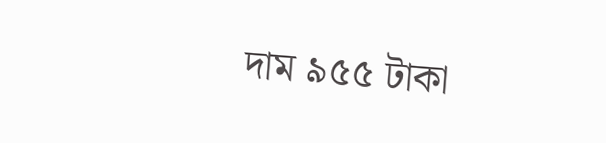দাম ৯৫৫ টাকা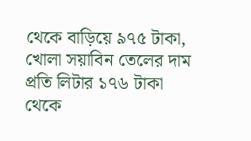থেকে বাড়িয়ে ৯৭৫ টাকা, খোলা সয়াবিন তেলের দাম প্রতি লিটার ১৭৬ টাকা থেকে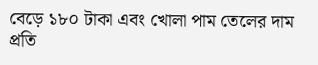বেড়ে ১৮০ টাকা এবং খোলা পাম তেলের দাম প্রতি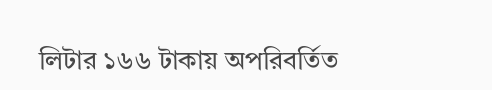লিটার ১৬৬ টাকায় অপরিবর্তিত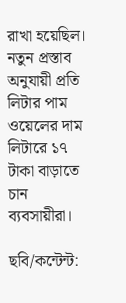রাখা হয়েছিল। নতুন প্রস্তাব অনুযায়ী প্রতি লিটার পাম ওয়েলের দাম লিটারে ১৭ টাকা বাড়াতে চান ব্যবসায়ীরা।

ছবি/কন্টেন্ট: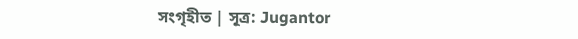সংগৃহীত | সূত্র: Jugantor